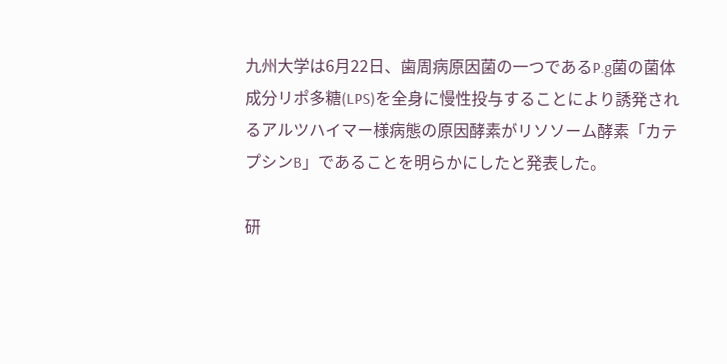九州大学は6月22日、歯周病原因菌の一つであるP.g菌の菌体成分リポ多糖(LPS)を全身に慢性投与することにより誘発されるアルツハイマー様病態の原因酵素がリソソーム酵素「カテプシンB」であることを明らかにしたと発表した。

研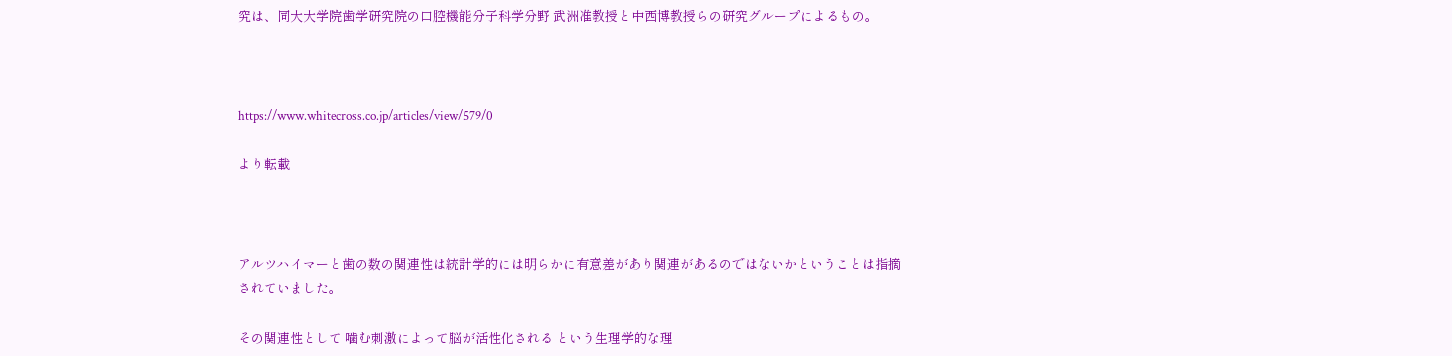究は、同大大学院歯学研究院の口腔機能分子科学分野 武洲准教授と中西博教授らの研究グループによるもの。



https://www.whitecross.co.jp/articles/view/579/0

より転載



アルツハイマーと歯の数の関連性は統計学的には明らかに有意差があり関連があるのではないかということは指摘されていました。

その関連性として 噛む刺激によって脳が活性化される という生理学的な理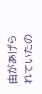由があげられていたの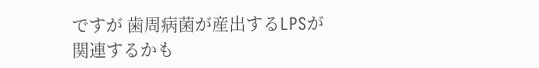ですが 歯周病菌が産出するLPSが関連するかも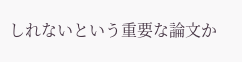しれないという重要な論文か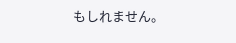もしれません。